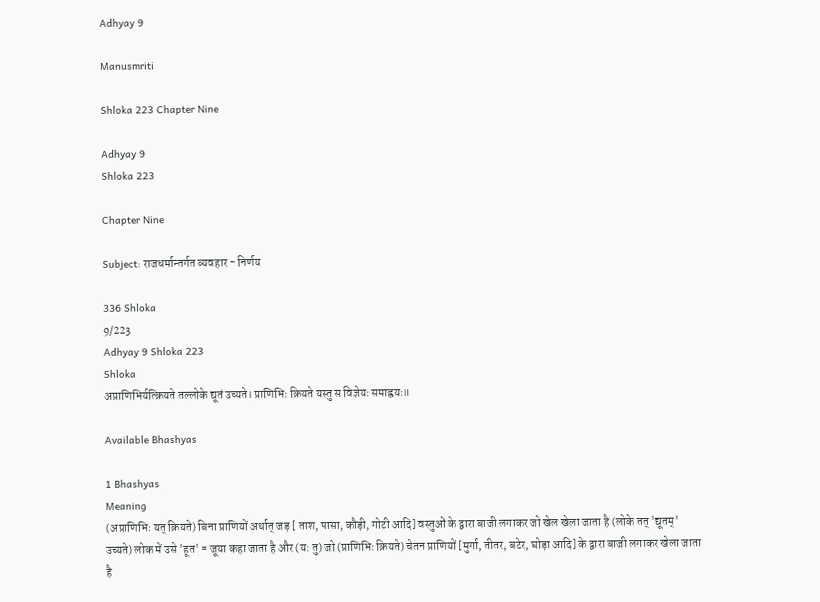Adhyay 9

Manusmriti

Shloka 223 Chapter Nine

Adhyay 9
Shloka 223

Chapter Nine

Subject: राजधर्मान्तर्गत व्यवहार - निर्णय

336 Shloka
9/223
Adhyay 9 Shloka 223
Shloka
अप्राणिभिर्यत्क्रियते तल्लोके द्यूतं उच्यते। प्राणिभिः क्रियते यस्तु स विज्ञेयः समाह्वयः॥

Available Bhashyas

1 Bhashyas
Meaning
(अप्राणिभिः यत् क्रियते) बिना प्राणियों अर्थात् जड़ [ ताश, पासा, कौड़ी, गोटी आदि] वस्तुओं के द्वारा बाजी लगाकर जो खेल खेला जाता है (लोके तत् 'द्यूतम्' उच्यते) लोक में उसे 'हूत' = जूया कहा जाता है और (य: तु) जो (प्राणिभिः क्रियते) चेतन प्राणियों [मुर्गा, तीतर, बटेर, घोड़ा आदि] के द्वारा बाजी लगाकर खेला जाता है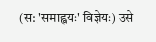(स: 'समाह्वयः' विज्ञेयः) उसे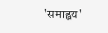'समाह्वय'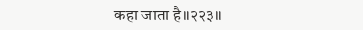कहा जाता है॥२२३॥